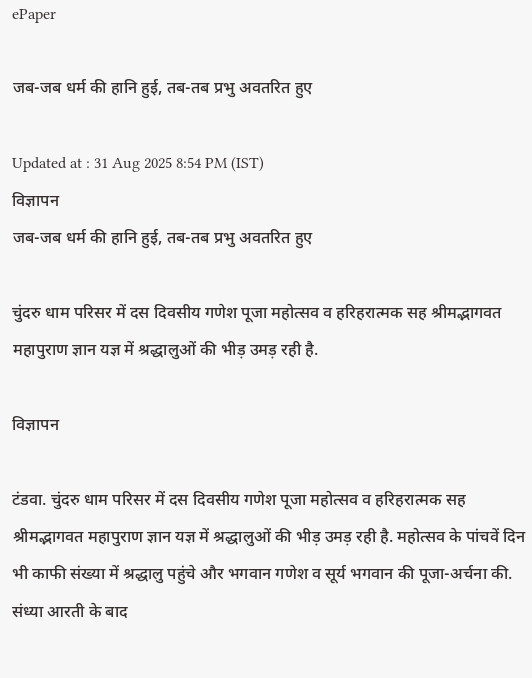ePaper

जब-जब धर्म की हानि हुई, तब-तब प्रभु अवतरित हुए

Updated at : 31 Aug 2025 8:54 PM (IST)
विज्ञापन
जब-जब धर्म की हानि हुई, तब-तब प्रभु अवतरित हुए

चुंदरु धाम परिसर में दस दिवसीय गणेश पूजा महोत्सव व हरिहरात्मक सह श्रीमद्भागवत महापुराण ज्ञान यज्ञ में श्रद्धालुओं की भीड़ उमड़ रही है.

विज्ञापन

टंडवा. चुंदरु धाम परिसर में दस दिवसीय गणेश पूजा महोत्सव व हरिहरात्मक सह श्रीमद्भागवत महापुराण ज्ञान यज्ञ में श्रद्धालुओं की भीड़ उमड़ रही है. महोत्सव के पांचवें दिन भी काफी संख्या में श्रद्धालु पहुंचे और भगवान गणेश व सूर्य भगवान की पूजा-अर्चना की. संध्या आरती के बाद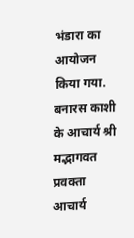भंडारा का आयोजन किया गया. बनारस काशी के आचार्य श्री मद्भागवत प्रवक्ता आचार्य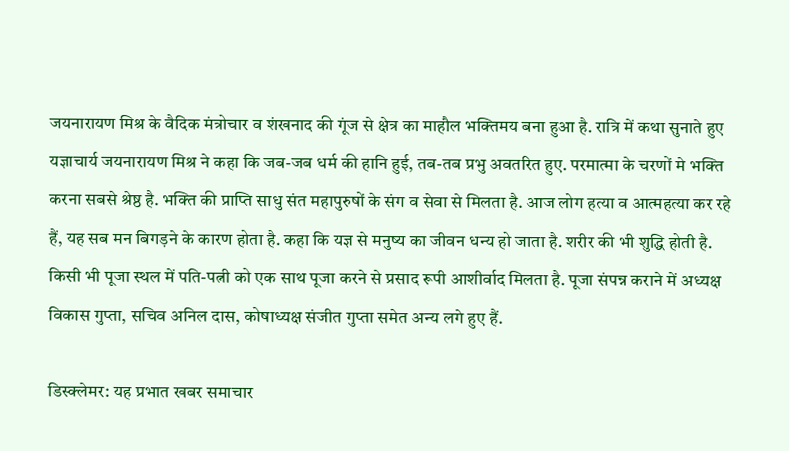जयनारायण मिश्र के वैदिक मंत्रोचार व शंखनाद की गूंज से क्षेत्र का माहौल भक्तिमय बना हुआ है. रात्रि में कथा सुनाते हुए यज्ञाचार्य जयनारायण मिश्र ने कहा कि जब-जब धर्म की हानि हुई, तब-तब प्रभु अवतरित हुए. परमात्मा के चरणों मे भक्ति करना सबसे श्रेष्ठ है. भक्ति की प्राप्ति साधु संत महापुरुषों के संग व सेवा से मिलता है. आज लोग हत्या व आत्महत्या कर रहे हैं, यह सब मन बिगड़ने के कारण होता है. कहा कि यज्ञ से मनुष्य का जीवन धन्य हो जाता है. शरीर की भी शुद्धि होती है. किसी भी पूजा स्थल में पति-पत्नी को एक साथ पूजा करने से प्रसाद रूपी आशीर्वाद मिलता है. पूजा संपन्न कराने में अध्यक्ष विकास गुप्ता, सचिव अनिल दास, कोषाध्यक्ष संजीत गुप्ता समेत अन्य लगे हुए हैं.

डिस्क्लेमर: यह प्रभात खबर समाचार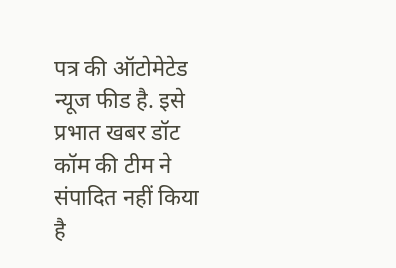पत्र की ऑटोमेटेड न्यूज फीड है. इसे प्रभात खबर डॉट कॉम की टीम ने संपादित नहीं किया है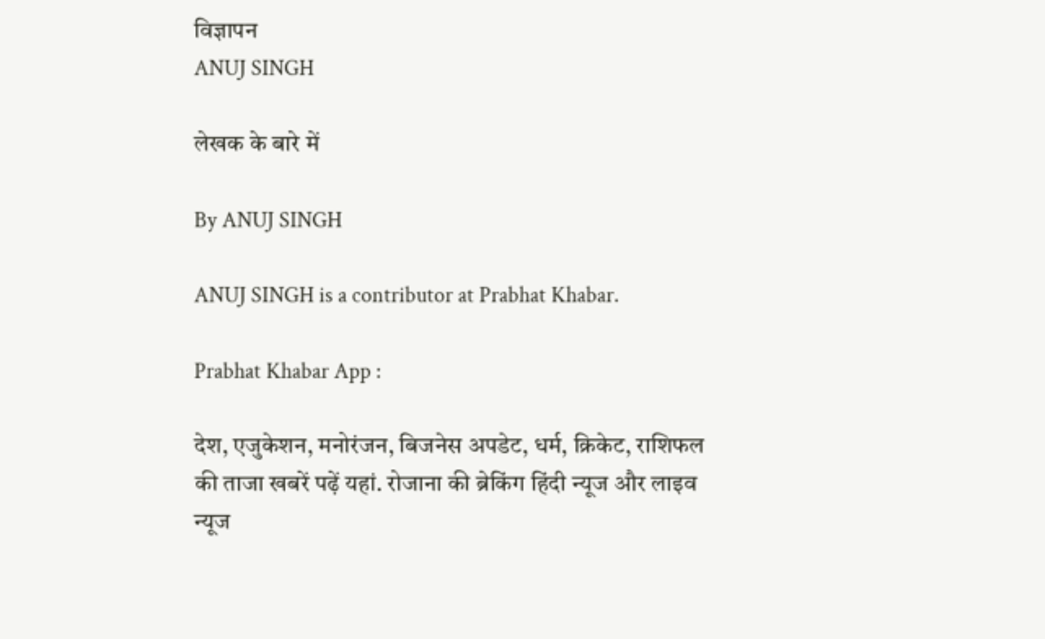विज्ञापन
ANUJ SINGH

लेखक के बारे में

By ANUJ SINGH

ANUJ SINGH is a contributor at Prabhat Khabar.

Prabhat Khabar App :

देश, एजुकेशन, मनोरंजन, बिजनेस अपडेट, धर्म, क्रिकेट, राशिफल की ताजा खबरें पढ़ें यहां. रोजाना की ब्रेकिंग हिंदी न्यूज और लाइव न्यूज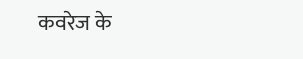कवरेज के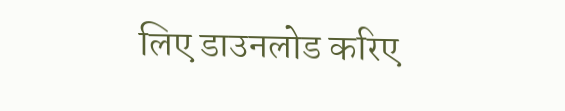लिए डाउनलोड करिए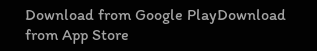Download from Google PlayDownload from App Store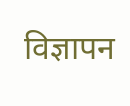विज्ञापन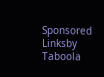Sponsored Linksby Taboola